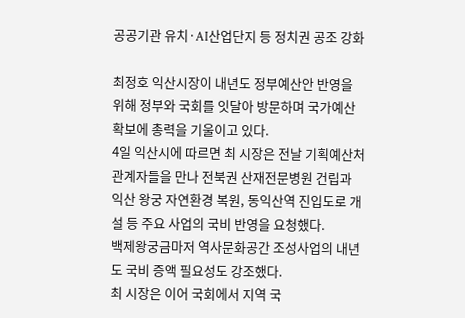공공기관 유치·AI산업단지 등 정치권 공조 강화

최정호 익산시장이 내년도 정부예산안 반영을 위해 정부와 국회를 잇달아 방문하며 국가예산 확보에 총력을 기울이고 있다.
4일 익산시에 따르면 최 시장은 전날 기획예산처 관계자들을 만나 전북권 산재전문병원 건립과 익산 왕궁 자연환경 복원, 동익산역 진입도로 개설 등 주요 사업의 국비 반영을 요청했다.
백제왕궁금마저 역사문화공간 조성사업의 내년도 국비 증액 필요성도 강조했다.
최 시장은 이어 국회에서 지역 국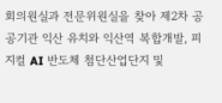회의원실과 전문위원실을 찾아 제2차 공공기관 익산 유치와 익산역 복합개발, 피지컬 AI 반도체 첨단산업단지 및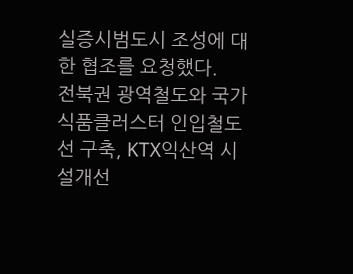실증시범도시 조성에 대한 협조를 요청했다.
전북권 광역철도와 국가식품클러스터 인입철도선 구축, KTX익산역 시설개선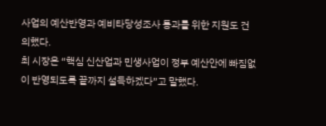사업의 예산반영과 예비타당성조사 통과를 위한 지원도 건의했다.
최 시장은 “핵심 신산업과 민생사업이 정부 예산안에 빠짐없이 반영되도록 끝까지 설득하겠다”고 말했다.